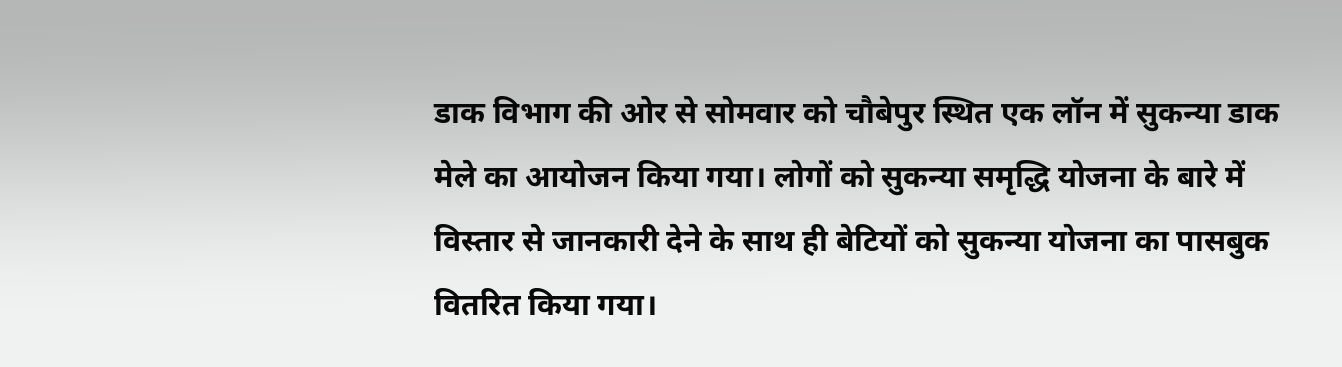डाक विभाग की ओर से सोमवार को चौबेपुर स्थित एक लॉन में सुकन्या डाक मेले का आयोजन किया गया। लोगों को सुकन्या समृद्धि योजना के बारे में विस्तार से जानकारी देने के साथ ही बेटियों को सुकन्या योजना का पासबुक वितरित किया गया।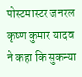पोस्टमास्टर जनरल कृष्ण कुमार यादव ने कहा कि सुकन्या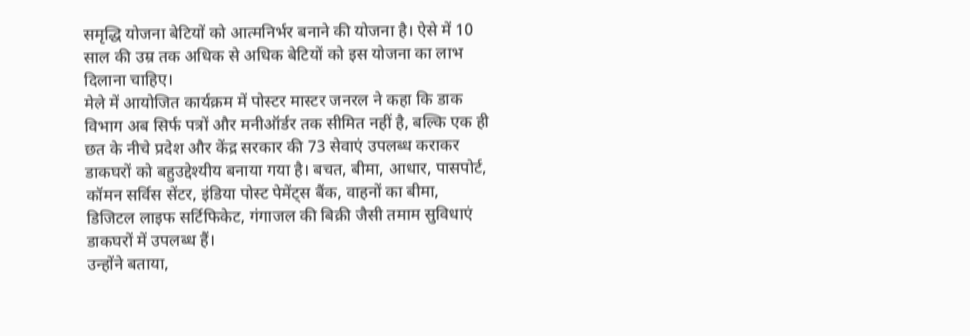समृद्धि योजना बेटियों को आत्मनिर्भर बनाने की योजना है। ऐसे में 10 साल की उम्र तक अधिक से अधिक बेटियों को इस योजना का लाभ दिलाना चाहिए।
मेले में आयोजित कार्यक्रम में पोस्टर मास्टर जनरल ने कहा कि डाक विभाग अब सिर्फ पत्रों और मनीऑर्डर तक सीमित नहीं है, बल्कि एक ही छत के नीचे प्रदेश और केंद्र सरकार की 73 सेवाएं उपलब्ध कराकर डाकघरों को बहुउद्देश्यीय बनाया गया है। बचत, बीमा, आधार, पासपोर्ट, कॉमन सर्विस सेंटर, इंडिया पोस्ट पेमेंट्स बैंक, वाहनों का बीमा, डिजिटल लाइफ सर्टिफिकेट, गंगाजल की बिक्री जैसी तमाम सुविधाएं डाकघरों में उपलब्ध हैं।
उन्होंने बताया,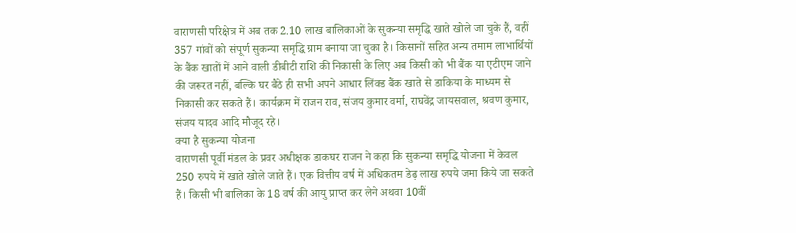वाराणसी परिक्षेत्र में अब तक 2.10 लाख बालिकाओं के सुकन्या समृद्धि खाते खोले जा चुके हैं, वहीं 357 गांवों को संपूर्ण सुकन्या समृद्धि ग्राम बनाया जा चुका है। किसानों सहित अन्य तमाम लाभार्थियों के बैंक खातों में आने वाली डीबीटी राशि की निकासी के लिए अब किसी को भी बैंक या एटीएम जाने की जरूरत नहीं, बल्कि घर बैठे ही सभी अपने आधार लिंक्ड बैंक खाते से डाकिया के माध्यम से निकासी कर सकते हैं। कार्यक्रम में राजन राव, संजय कुमार वर्मा, राघवेंद्र जायसवाल, श्रवण कुमार, संजय यादव आदि मौजूद रहे।
क्या है सुकन्या योजना
वाराणसी पूर्वी मंडल के प्रवर अधीक्षक डाकघर राजन ने कहा कि सुकन्या समृद्धि योजना में केवल 250 रुपये में खाते खोले जाते हैं। एक वित्तीय वर्ष में अधिकतम डेढ़ लाख रुपये जमा किये जा सकते हैं। किसी भी बालिका के 18 वर्ष की आयु प्राप्त कर लेने अथवा 10वीं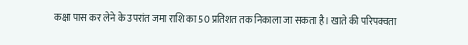कक्षा पास कर लेने के उपरांत जमा राशि का 50 प्रतिशत तक निकाला जा सकता है। खाते की परिपक्वता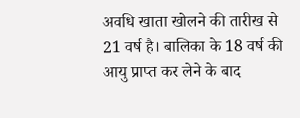अवधि खाता खोलने की तारीख से 21 वर्ष है। बालिका के 18 वर्ष की आयु प्राप्त कर लेने के बाद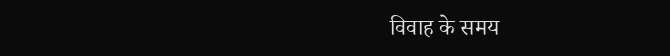विवाह के समय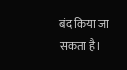बंद किया जा सकता है।